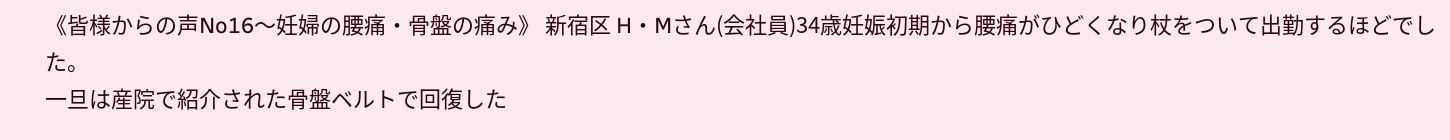《皆様からの声No16〜妊婦の腰痛・骨盤の痛み》 新宿区 H・Mさん(会社員)34歳妊娠初期から腰痛がひどくなり杖をついて出勤するほどでした。
一旦は産院で紹介された骨盤ベルトで回復した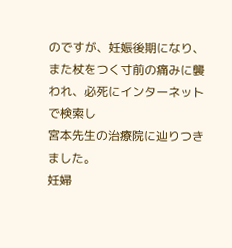のですが、妊娠後期になり、
また杖をつく寸前の痛みに襲われ、必死にインターネットで検索し
宮本先生の治療院に辿りつきました。
妊婦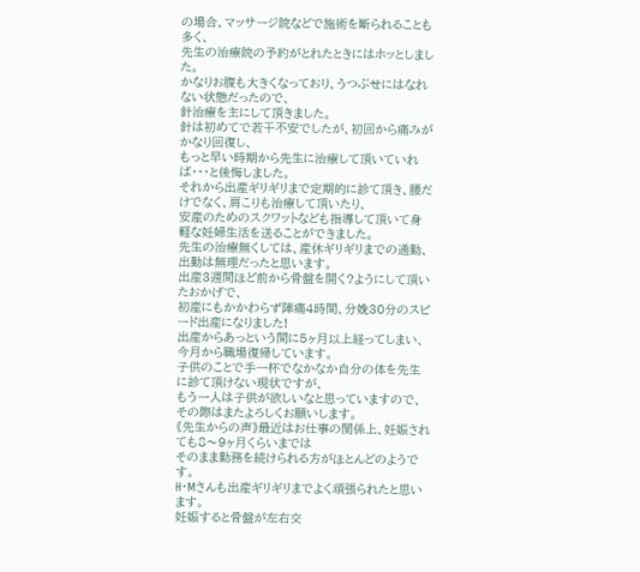の場合、マッサージ院などで施術を断られることも多く、
先生の治療院の予約がとれたときにはホッとしました。
かなりお腹も大きくなっており、うつぶせにはなれない状態だったので、
針治療を主にして頂きました。
針は初めてで若干不安でしたが、初回から痛みがかなり回復し、
もっと早い時期から先生に治療して頂いていれば・・・と後悔しました。
それから出産ギリギリまで定期的に診て頂き、腰だけでなく、肩こりも治療して頂いたり、
安産のためのスクワットなども指導して頂いて身軽な妊婦生活を送ることができました。
先生の治療無くしては、産休ギリギリまでの通勤、出勤は無理だったと思います。
出産3週間ほど前から骨盤を開く?ようにして頂いたおかげで、
初産にもかかわらず陣痛4時間、分娩30分のスピード出産になりました!
出産からあっという間に5ヶ月以上経ってしまい、今月から職場復帰しています。
子供のことで手一杯でなかなか自分の体を先生に診て頂けない現状ですが、
もう一人は子供が欲しいなと思っていますので、その際はまたよろしくお願いします。
《先生からの声》最近はお仕事の関係上、妊娠されても8〜9ヶ月くらいまでは
そのまま勤務を続けられる方がほとんどのようです。
H・Mさんも出産ギリギリまでよく頑張られたと思います。
妊娠すると骨盤が左右交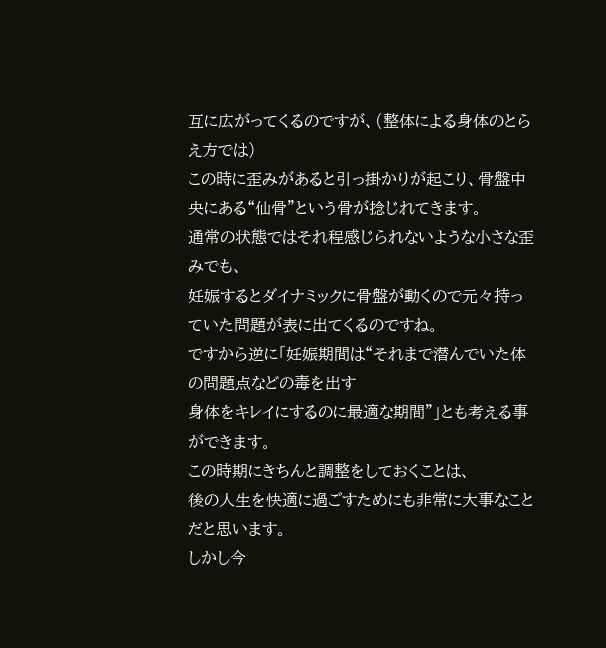互に広がってくるのですが、(整体による身体のとらえ方では)
この時に歪みがあると引っ掛かりが起こり、骨盤中央にある“仙骨”という骨が捻じれてきます。
通常の状態ではそれ程感じられないような小さな歪みでも、
妊娠するとダイナミックに骨盤が動くので元々持っていた問題が表に出てくるのですね。
ですから逆に「妊娠期間は“それまで潜んでいた体の問題点などの毒を出す
身体をキレイにするのに最適な期間”」とも考える事ができます。
この時期にきちんと調整をしておくことは、
後の人生を快適に過ごすためにも非常に大事なことだと思います。
しかし今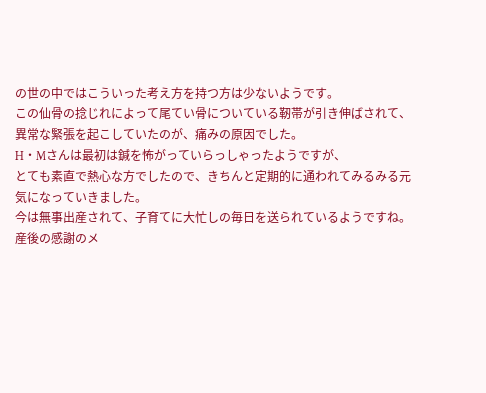の世の中ではこういった考え方を持つ方は少ないようです。
この仙骨の捻じれによって尾てい骨についている靭帯が引き伸ばされて、
異常な緊張を起こしていたのが、痛みの原因でした。
H・Mさんは最初は鍼を怖がっていらっしゃったようですが、
とても素直で熱心な方でしたので、きちんと定期的に通われてみるみる元気になっていきました。
今は無事出産されて、子育てに大忙しの毎日を送られているようですね。
産後の感謝のメ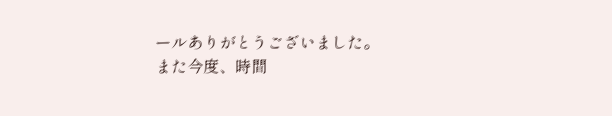ールありがとうございました。
また今度、時間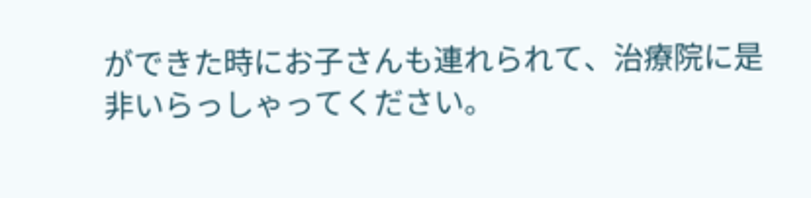ができた時にお子さんも連れられて、治療院に是非いらっしゃってください。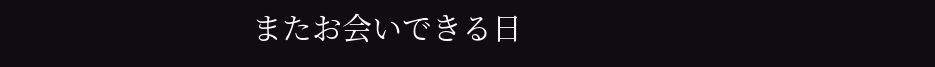またお会いできる日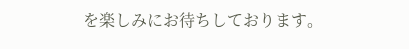を楽しみにお待ちしております。